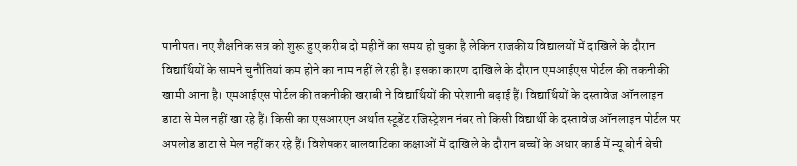पानीपत। नए शैक्षनिक सत्र को शुरू हुए करीब दो महीनें का समय हो चुका है लेकिन राजकीय विद्यालयों में दाखिले के दौरान विद्यार्थियों के सामने चुनौतियां कम होने का नाम नहीं ले रही है। इसका कारण दाखिले के दौरान एमआईएस पोर्टल की तकनीकी खामी आना है। एमआईएस पोर्टल की तकनीकी खराबी ने विद्यार्थियों की परेशानी बढ़ाई हैं। विद्यार्थियों के दस्तावेज ऑनलाइन डाटा से मेल नहीं खा रहे हैं। किसी का एसआरएन अर्थात स्टूडेंट रजिस्ट्रेशन नंबर तो किसी विद्यार्थी के दस्तावेज ऑनलाइन पोर्टल पर अपलोड डाटा से मेल नहीं कर रहे हैं। विशेषकर बालवाटिका कक्षाओं में दाखिले के दौरान बच्चों के अधार कार्ड में न्यू बोर्न बेची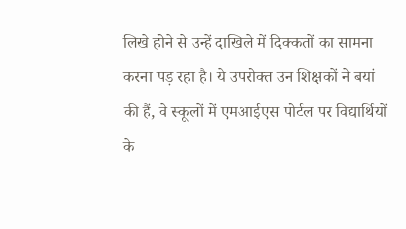लिखे होने से उन्हें दाखिले में दिक्कतों का सामना करना पड़ रहा है। ये उपरोक्त उन शिक्षकों ने बयां की हैं, वे स्कूलों में एमआईएस पोर्टल पर विद्यार्थियों के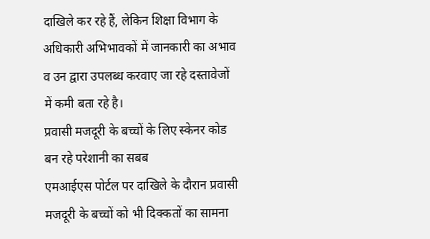दाखिले कर रहे हैं, लेकिन शिक्षा विभाग के अधिकारी अभिभावकों में जानकारी का अभाव व उन द्वारा उपलब्ध करवाए जा रहे दस्तावेजों में कमी बता रहे है।
प्रवासी मजदूरी के बच्चों के लिए स्केनर कोड बन रहे परेशानी का सबब
एमआईएस पोर्टल पर दाखिले के दौरान प्रवासी मजदूरी के बच्चों को भी दिक्कतों का सामना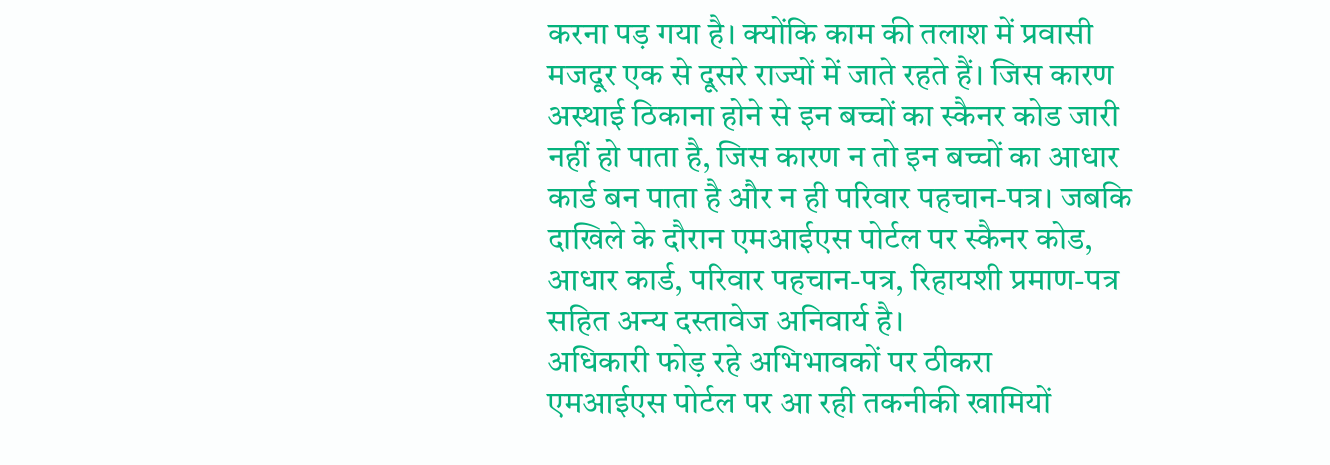करना पड़ गया है। क्योंकि काम की तलाश में प्रवासी मजदूर एक से दूसरे राज्यों में जाते रहते हैं। जिस कारण अस्थाई ठिकाना होने से इन बच्चों का स्कैनर कोड जारी नहीं हो पाता है, जिस कारण न तो इन बच्चों का आधार कार्ड बन पाता है और न ही परिवार पहचान-पत्र। जबकि दाखिले के दौरान एमआईएस पोर्टल पर स्कैनर कोड, आधार कार्ड, परिवार पहचान-पत्र, रिहायशी प्रमाण-पत्र सहित अन्य दस्तावेज अनिवार्य है।
अधिकारी फोड़ रहे अभिभावकों पर ठीकरा
एमआईएस पोर्टल पर आ रही तकनीकी खामियों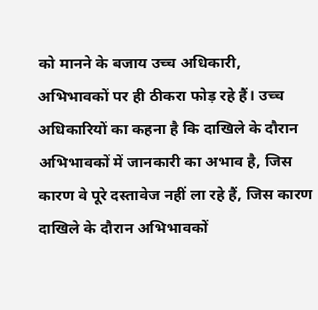को मानने के बजाय उच्च अधिकारी, अभिभावकों पर ही ठीकरा फोड़ रहे हैं। उच्च अधिकारियों का कहना है कि दाखिले के दौरान अभिभावकों में जानकारी का अभाव है, जिस कारण वे पूरे दस्तावेज नहीं ला रहे हैं, जिस कारण दाखिले के दौरान अभिभावकों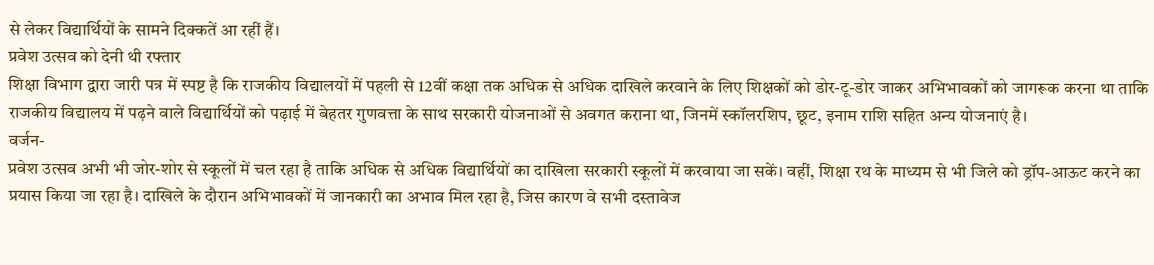से लेकर विद्यार्थियों के सामने दिक्कतें आ रहीं हैं।
प्रवेश उत्सव को देनी थी रफ्तार
शिक्षा विभाग द्वारा जारी पत्र में स्पष्ट है कि राजकीय विद्यालयों में पहली से 12वीं कक्षा तक अधिक से अधिक दाखिले करवाने के लिए शिक्षकों को डोर-टू-डोर जाकर अभिभावकों को जागरूक करना था ताकि राजकीय विद्यालय में पढ़ने वाले विद्यार्थियों को पढ़ाई में बेहतर गुणवत्ता के साथ सरकारी योजनाओं से अवगत कराना था, जिनमें स्कॉलरशिप, छूट, इनाम राशि सहित अन्य योजनाएं है।
वर्जन-
प्रवेश उत्सव अभी भी जोर-शोर से स्कूलों में चल रहा है ताकि अधिक से अधिक विद्यार्थियों का दाखिला सरकारी स्कूलों में करवाया जा सकें। वहीं, शिक्षा रथ के माध्यम से भी जिले को ड्रॉप-आऊट करने का प्रयास किया जा रहा है। दाखिले के दौरान अभिभावकों में जानकारी का अभाव मिल रहा है, जिस कारण वे सभी दस्तावेज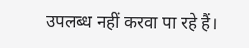उपलब्ध नहीं करवा पा रहे हैं।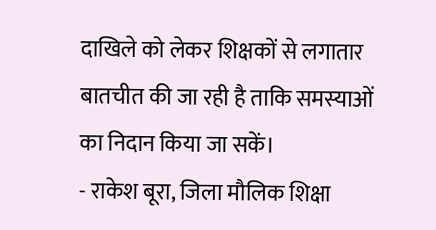दाखिले को लेकर शिक्षकों से लगातार बातचीत की जा रही है ताकि समस्याओं का निदान किया जा सकें।
- राकेश बूरा, जिला मौलिक शिक्षा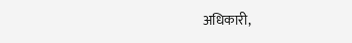अधिकारी,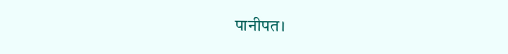पानीपत।